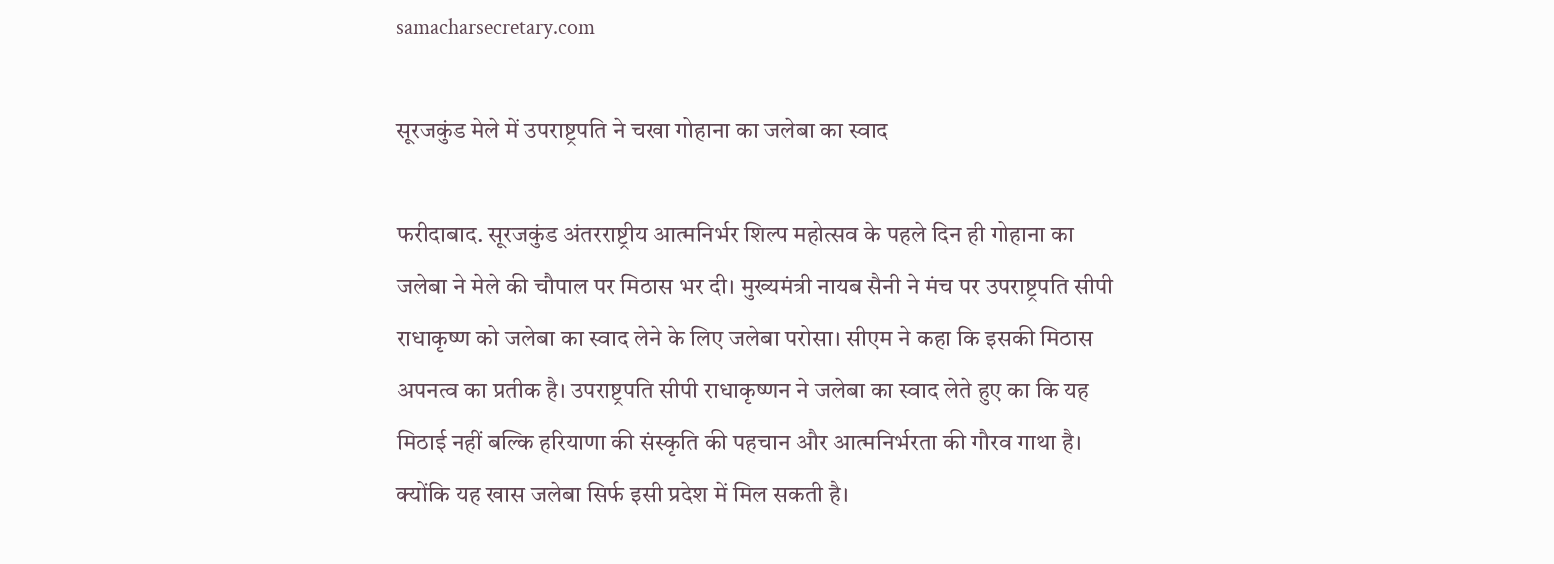samacharsecretary.com

सूरजकुंड मेले में उपराष्ट्रपति ने चखा गोहाना का जलेबा का स्वाद

फरीदाबाद. सूरजकुंड अंतरराष्ट्रीय आत्मनिर्भर शिल्प महोत्सव के पहले दिन ही गोहाना का जलेबा ने मेले की चौपाल पर मिठास भर दी। मुख्यमंत्री नायब सैनी ने मंच पर उपराष्ट्रपति सीपी राधाकृष्ण को जलेबा का स्वाद लेने के लिए जलेबा परोसा। सीएम ने कहा कि इसकी मिठास अपनत्व का प्रतीक है। उपराष्ट्रपति सीपी राधाकृष्णन ने जलेबा का स्वाद लेते हुए का कि यह मिठाई नहीं बल्कि हरियाणा की संस्कृति की पहचान और आत्मनिर्भरता की गौरव गाथा है। क्योंकि यह खास जलेबा सिर्फ इसी प्रदेश में मिल सकती है।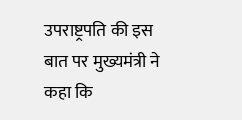उपराष्ट्रपति की इस बात पर मुख्यमंत्री ने कहा कि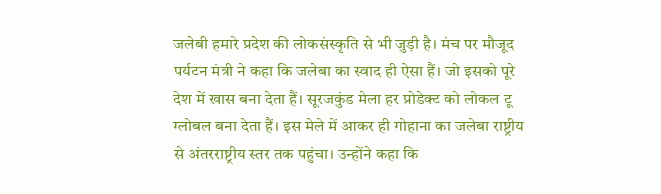जलेबी हमारे प्रदेश की लोकसंस्कृति से भी जुड़ी है। मंच पर मौजूद पर्यटन मंत्री ने कहा कि जलेबा का स्वाद ही ऐसा हैं। जो इसको पूरे देश में खास बना देता हैं। सूरजकुंड मेला हर प्रोडेक्ट को लोकल टू ग्लोबल बना देता हैं। इस मेले में आकर ही गोहाना का जलेबा राष्ट्रीय से अंतरराष्ट्रीय स्तर तक पहुंचा। उन्होंने कहा कि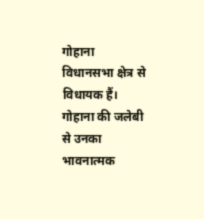गोहाना विधानसभा क्षेत्र से विधायक हैं। गोहाना की जलेबी से उनका भावनात्मक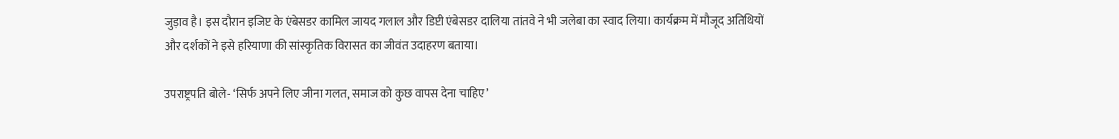जुड़ाव है। इस दौरान इजिप्ट के एंबेसडर कामिल जायद गलाल और डिप्टी एंबेसडर दालिया तांतवे ने भी जलेबा का स्वाद लिया। कार्यक्रम में मौजूद अतिथियों और दर्शकों ने इसे हरियाणा की सांस्कृतिक विरासत का जीवंत उदाहरण बताया।

उपराष्ट्रपति बोले- ‘सिर्फ अपने लिए जीना गलत, समाज को कुछ वापस देना चाहिए’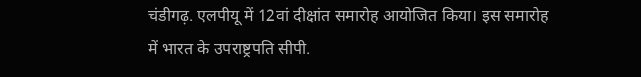चंडीगढ़. एलपीयू में 12वां दीक्षांत समारोह आयोजित किया। इस समारोह में भारत के उपराष्ट्रपति सीपी.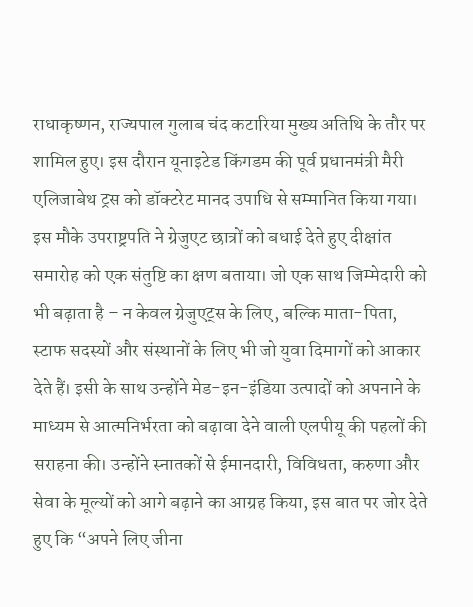राधाकृष्णन, राज्यपाल गुलाब चंद कटारिया मुख्य अतिथि के तौर पर शामिल हुए। इस दौरान यूनाइटेड किंगडम की पूर्व प्रधानमंत्री मैरी एलिजाबेथ ट्रस को डॉक्टरेट मानद उपाधि से सम्मानित किया गया। इस मौके उपराष्ट्रपति ने ग्रेजुएट छात्रों को बधाई देते हुए दीक्षांत समारोह को एक संतुष्टि का क्षण बताया। जो एक साथ जिम्मेदारी को भी बढ़ाता है – न केवल ग्रेजुएट्स के लिए, बल्कि माता-पिता, स्टाफ सदस्यों और संस्थानों के लिए भी जो युवा दिमागों को आकार देते हैं। इसी के साथ उन्होंने मेड-इन-इंडिया उत्पादों को अपनाने के माध्यम से आत्मनिर्भरता को बढ़ावा देने वाली एलपीयू की पहलों की सराहना की। उन्होंने स्नातकों से ईमानदारी, विविधता, करुणा और सेवा के मूल्यों को आगे बढ़ाने का आग्रह किया, इस बात पर जोर देते हुए कि “अपने लिए जीना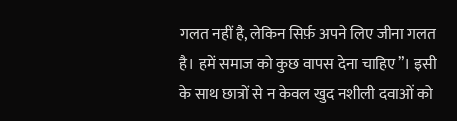गलत नहीं है, लेकिन सिर्फ़ अपने लिए जीना गलत है। हमें समाज को कुछ वापस देना चाहिए”। इसी के साथ छात्रों से न केवल खुद नशीली दवाओं को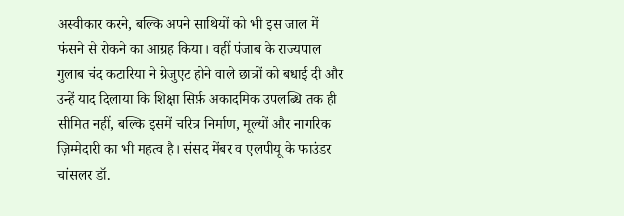अस्वीकार करने, बल्कि अपने साथियों को भी इस जाल में फंसने से रोकने का आग्रह किया। वहीं पंजाब के राज्यपाल गुलाब चंद कटारिया ने ग्रेजुएट होने वाले छात्रों को बधाई दी और उन्हें याद दिलाया कि शिक्षा सिर्फ़ अकादमिक उपलब्धि तक ही सीमित नहीं, बल्कि इसमें चरित्र निर्माण, मूल्यों और नागरिक ज़िम्मेदारी का भी महत्व है। संसद मेंबर व एलपीयू के फाउंडर चांसलर डॉ.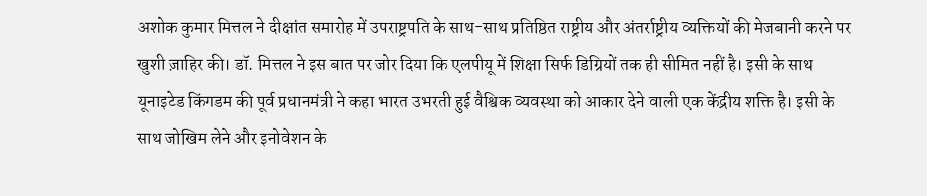अशोक कुमार मित्तल ने दीक्षांत समारोह में उपराष्ट्रपति के साथ-साथ प्रतिष्ठित राष्ट्रीय और अंतर्राष्ट्रीय व्यक्तियों की मेजबानी करने पर खुशी ज़ाहिर की। डॉ. मित्तल ने इस बात पर जोर दिया कि एलपीयू में शिक्षा सिर्फ डिग्रियों तक ही सीमित नहीं है। इसी के साथ यूनाइटेड किंगडम की पूर्व प्रधानमंत्री ने कहा भारत उभरती हुई वैश्विक व्यवस्था को आकार देने वाली एक केंद्रीय शक्ति है। इसी के साथ जोखिम लेने और इनोवेशन के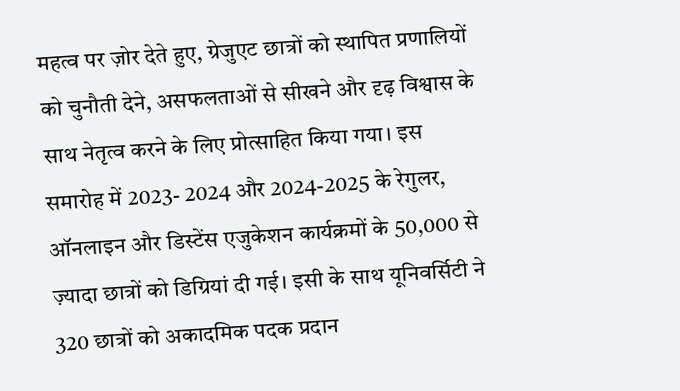महत्व पर ज़ोर देते हुए, ग्रेजुएट छात्रों को स्थापित प्रणालियों को चुनौती देने, असफलताओं से सीखने और दृढ़ विश्वास के साथ नेतृत्व करने के लिए प्रोत्साहित किया गया। इस समारोह में 2023- 2024 और 2024-2025 के रेगुलर, ऑनलाइन और डिस्टेंस एजुकेशन कार्यक्रमों के 50,000 से ज़्यादा छात्रों को डिग्रियां दी गई। इसी के साथ यूनिवर्सिटी ने 320 छात्रों को अकादमिक पदक प्रदान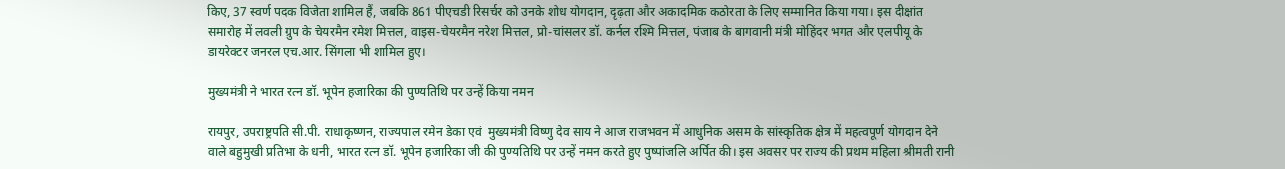किए, 37 स्वर्ण पदक विजेता शामिल हैं, जबकि 861 पीएचडी रिसर्चर को उनके शोध योगदान, दृढ़ता और अकादमिक कठोरता के लिए सम्मानित किया गया। इस दीक्षांत समारोह में लवली ग्रुप के चेयरमैन रमेश मित्तल, वाइस-चेयरमैन नरेश मित्तल, प्रो-चांसलर डॉ. कर्नल रश्मि मित्तल, पंजाब के बागवानी मंत्री मोहिंदर भगत और एलपीयू के डायरेक्टर जनरल एच.आर. सिंगला भी शामिल हुए।

मुख्यमंत्री ने भारत रत्न डॉ. भूपेन हजारिका की पुण्यतिथि पर उन्हें किया नमन

रायपुर, उपराष्ट्रपति सी.पी. राधाकृष्णन, राज्यपाल रमेन डेका एवं  मुख्यमंत्री विष्णु देव साय ने आज राजभवन में आधुनिक असम के सांस्कृतिक क्षेत्र में महत्वपूर्ण योगदान देने वाले बहुमुखी प्रतिभा के धनी, भारत रत्न डॉ. भूपेन हजारिका जी की पुण्यतिथि पर उन्हें नमन करते हुए पुष्पांजलि अर्पित की। इस अवसर पर राज्य की प्रथम महिला श्रीमती रानी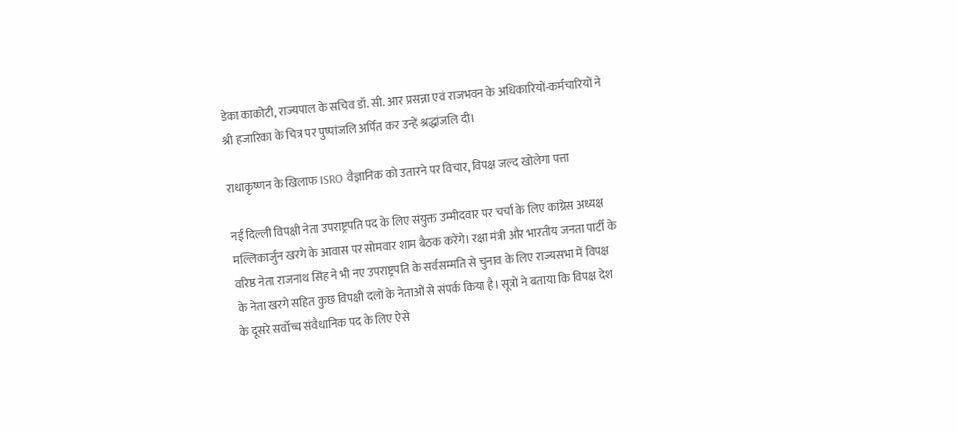डेका काकोटी, राज्यपाल के सचिव डॉ. सी. आर प्रसन्ना एवं राजभवन के अधिकारियों-कर्मचारियों ने श्री हजारिका के चित्र पर पुष्पांजलि अर्पित कर उन्हें श्रद्धांजलि दी।

राधाकृष्णन के खिलाफ ISRO वैज्ञानिक को उतारने पर विचार, विपक्ष जल्द खोलेगा पत्ता

नई दिल्ली विपक्षी नेता उपराष्ट्रपति पद के लिए संयुक्त उम्मीदवार पर चर्चा के लिए कांग्रेस अध्यक्ष मल्लिकार्जुन खरगे के आवास पर सोमवार शाम बैठक करेंगे। रक्षा मंत्री और भारतीय जनता पार्टी के वरिष्ठ नेता राजनाथ सिंह ने भी नए उपराष्ट्रपति के सर्वसम्मति से चुनाव के लिए राज्यसभा में विपक्ष के नेता खरगे सहित कुछ विपक्षी दलों के नेताओं से संपर्क किया है। सूत्रों ने बताया कि विपक्ष देश के दूसरे सर्वोच्च संवैधानिक पद के लिए ऐसे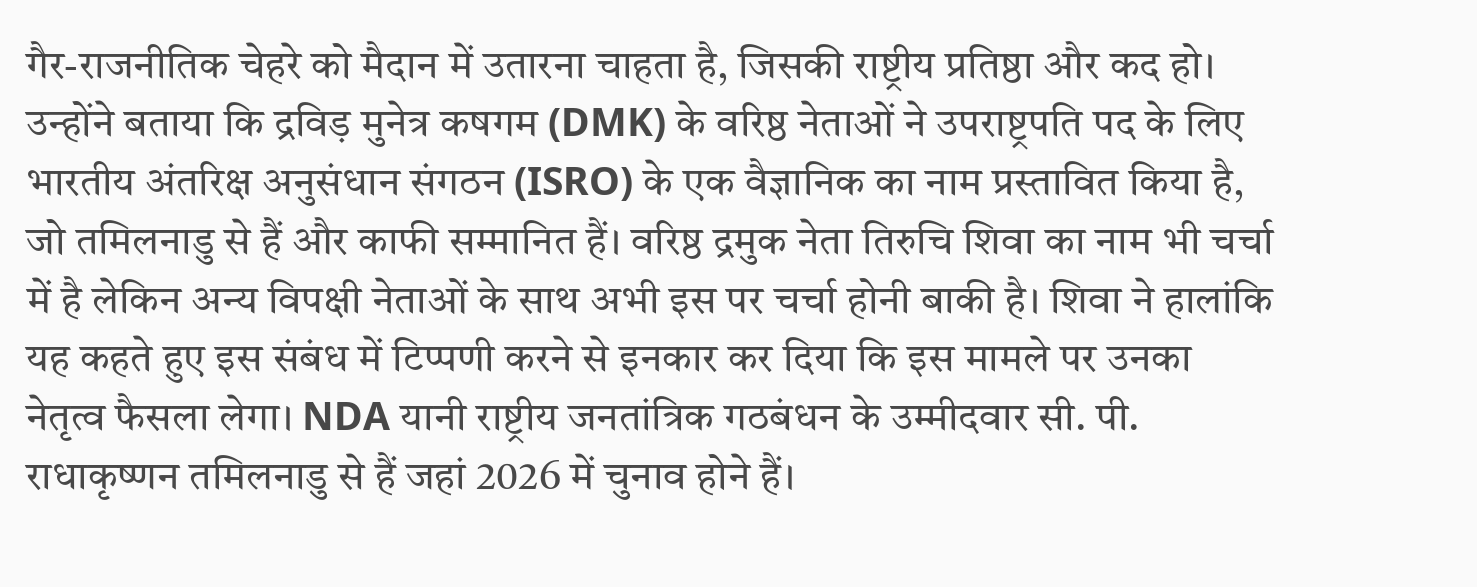गैर-राजनीतिक चेहरे को मैदान में उतारना चाहता है, जिसकी राष्ट्रीय प्रतिष्ठा और कद हो। उन्होंने बताया कि द्रविड़ मुनेत्र कषगम (DMK) के वरिष्ठ नेताओं ने उपराष्ट्रपति पद के लिए भारतीय अंतरिक्ष अनुसंधान संगठन (ISRO) के एक वैज्ञानिक का नाम प्रस्तावित किया है, जो तमिलनाडु से हैं और काफी सम्मानित हैं। वरिष्ठ द्रमुक नेता तिरुचि शिवा का नाम भी चर्चा में है लेकिन अन्य विपक्षी नेताओं के साथ अभी इस पर चर्चा होनी बाकी है। शिवा ने हालांकि यह कहते हुए इस संबंध में टिप्पणी करने से इनकार कर दिया कि इस मामले पर उनका नेतृत्व फैसला लेगा। NDA यानी राष्ट्रीय जनतांत्रिक गठबंधन के उम्मीदवार सी. पी. राधाकृष्णन तमिलनाडु से हैं जहां 2026 में चुनाव होने हैं।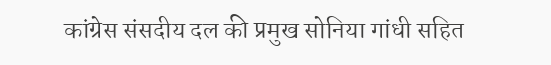कांग्रेस संसदीय दल की प्रमुख सोनिया गांधी सहित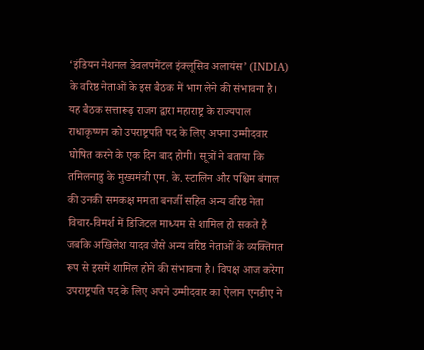‘इंडियन नेशनल डेवलपमेंटल इंक्लूसिव अलायंस’ (INDIA) के वरिष्ठ नेताओं के इस बैठक में भाग लेने की संभावना है। यह बैठक सत्तारूढ़ राजग द्वारा महाराष्ट्र के राज्यपाल राधाकृष्णन को उपराष्ट्रपति पद के लिए अपना उम्मीदवार घोषित करने के एक दिन बाद होगी। सूत्रों ने बताया कि तमिलनाडु के मुख्यमंत्री एम. के. स्टालिन और पश्चिम बंगाल की उनकी समकक्ष ममता बनर्जी सहित अन्य वरिष्ठ नेता विचार-विमर्श में डिजिटल माध्यम से शामिल हो सकते हैं जबकि अखिलेश यादव जैसे अन्य वरिष्ठ नेताओं के व्यक्तिगत रूप से इसमें शामिल होने की संभावना है। विपक्ष आज करेगा उपराष्ट्रपति पद के लिए अपने उम्मीदवार का ऐलान एनडीए ने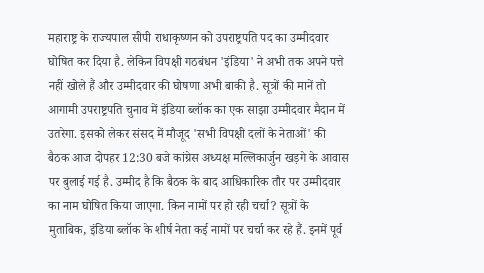महाराष्ट्र के राज्यपाल सीपी राधाकृष्णन को उपराष्ट्रपति पद का उम्मीदवार घोषित कर दिया है. लेकिन विपक्षी गठबंधन 'इंडिया' ने अभी तक अपने पत्ते नहीं खोले हैं और उम्मीदवार की घोषणा अभी बाकी है. सूत्रों की मानें तो आगामी उपराष्ट्रपति चुनाव में इंडिया ब्लॉक का एक साझा उम्मीदवार मैदान में उतरेगा. इसको लेकर संसद में मौजूद 'सभी विपक्षी दलों के नेताओं' की बैठक आज दोपहर 12:30 बजे कांग्रेस अध्यक्ष मल्लिकार्जुन खड़गे के आवास पर बुलाई गई है. उम्मीद है कि बैठक के बाद आधिकारिक तौर पर उम्मीदवार का नाम घोषित किया जाएगा. किन नामों पर हो रही चर्चा? सूत्रों के मुताबिक, इंडिया ब्लॉक के शीर्ष नेता कई नामों पर चर्चा कर रहे हैं. इनमें पूर्व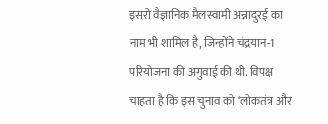इसरो वैज्ञानिक मैलस्वामी अन्नादुरई का नाम भी शामिल है, जिन्होंने चंद्रयान-1 परियोजना की अगुवाई की थी. विपक्ष चाहता है कि इस चुनाव को ‘लोकतंत्र और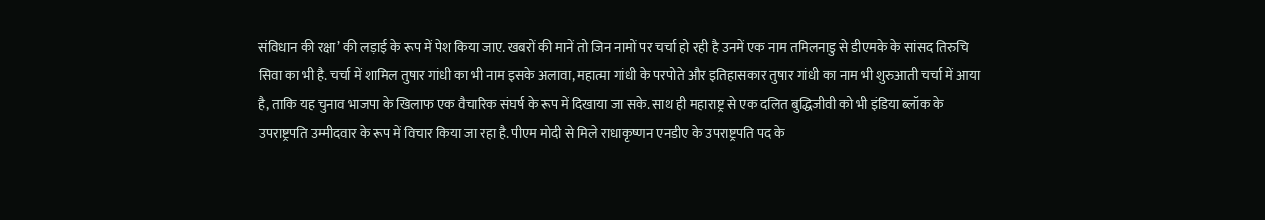संविधान की रक्षा’ की लड़ाई के रूप में पेश किया जाए. खबरों की मानें तो जिन नामों पर चर्चा हो रही है उनमें एक नाम तमिलनाडु से डीएमके के सांसद तिरुचि सिवा का भी है. चर्चा में शामिल तुषार गांधी का भी नाम इसके अलावा, महात्मा गांधी के परपोते और इतिहासकार तुषार गांधी का नाम भी शुरुआती चर्चा में आया है, ताकि यह चुनाव भाजपा के खिलाफ एक वैचारिक संघर्ष के रूप में दिखाया जा सके. साथ ही महाराष्ट्र से एक दलित बुद्धिजीवी को भी इंडिया ब्लॉक के उपराष्ट्रपति उम्मीदवार के रूप में विचार किया जा रहा है. पीएम मोदी से मिले राधाकृष्णन एनडीए के उपराष्ट्रपति पद के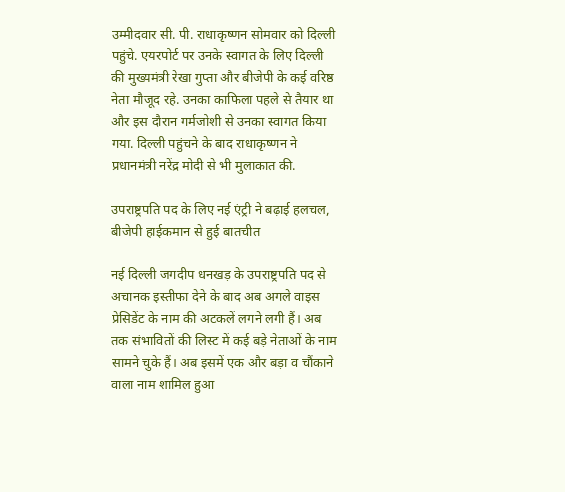उम्मीदवार सी. पी. राधाकृष्णन सोमवार को दिल्ली पहुंचे. एयरपोर्ट पर उनके स्वागत के लिए दिल्ली की मुख्यमंत्री रेखा गुप्ता और बीजेपी के कई वरिष्ठ नेता मौजूद रहे. उनका काफिला पहले से तैयार था और इस दौरान गर्मजोशी से उनका स्वागत किया गया. दिल्ली पहुंचने के बाद राधाकृष्णन ने प्रधानमंत्री नरेंद्र मोदी से भी मुलाकात की.

उपराष्ट्रपति पद के लिए नई एंट्री ने बढ़ाई हलचल, बीजेपी हाईकमान से हुई बातचीत

नई दिल्ली जगदीप धनखड़ के उपराष्ट्रपति पद से अचानक इस्तीफा देने के बाद अब अगले वाइस प्रेसिडेंट के नाम की अटकलें लगने लगी हैं। अब तक संभावितों की लिस्ट में कई बड़े नेताओं के नाम सामने चुके हैं। अब इसमें एक और बड़ा व चौंकाने वाला नाम शामिल हुआ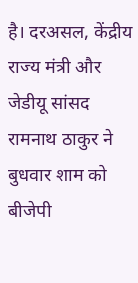है। दरअसल, केंद्रीय राज्य मंत्री और जेडीयू सांसद रामनाथ ठाकुर ने बुधवार शाम को बीजेपी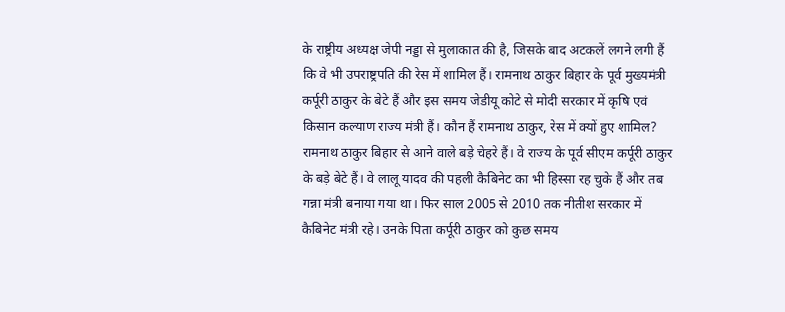के राष्ट्रीय अध्यक्ष जेपी नड्डा से मुलाकात की है, जिसके बाद अटकलें लगने लगी हैं कि वे भी उपराष्ट्रपति की रेस में शामिल हैं। रामनाथ ठाकुर बिहार के पूर्व मुख्यमंत्री कर्पूरी ठाकुर के बेटे हैं और इस समय जेडीयू कोटे से मोदी सरकार में कृषि एवं किसान कल्याण राज्य मंत्री हैं। कौन हैं रामनाथ ठाकुर, रेस में क्यों हुए शामिल? रामनाथ ठाकुर बिहार से आने वाले बड़े चेहरे हैं। वे राज्य के पूर्व सीएम कर्पूरी ठाकुर के बड़े बेटे हैं। वे लालू यादव की पहली कैबिनेट का भी हिस्सा रह चुके हैं और तब गन्ना मंत्री बनाया गया था। फिर साल 2005 से 2010 तक नीतीश सरकार में कैबिनेट मंत्री रहे। उनके पिता कर्पूरी ठाकुर को कुछ समय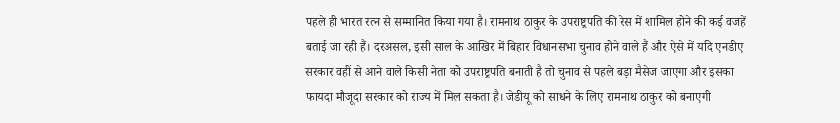पहले ही भारत रत्न से सम्मानित किया गया है। रामनाथ ठाकुर के उपराष्ट्रपति की रेस में शामिल होने की कई वजहें बताई जा रही हैं। दरअसल, इसी साल के आखिर में बिहार विधानसभा चुनाव होने वाले हैं और ऐसे में यदि एनडीए सरकार वहीं से आने वाले किसी नेता को उपराष्ट्रपति बनाती है तो चुनाव से पहले बड़ा मैसेज जाएगा और इसका फायदा मौजूदा सरकार को राज्य में मिल सकता है। जेडीयू को साधने के लिए रामनाथ ठाकुर को बनाएगी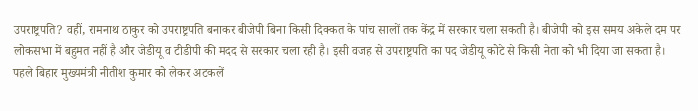उपराष्ट्रपति? वहीं, रामनाथ ठाकुर को उपराष्ट्रपति बनाकर बीजेपी बिना किसी दिक्कत के पांच सालों तक केंद्र में सरकार चला सकती है। बीजेपी को इस समय अकेले दम पर लोकसभा में बहुमत नहीं है और जेडीयू व टीडीपी की मदद से सरकार चला रही है। इसी वजह से उपराष्ट्रपति का पद जेडीयू कोटे से किसी नेता को भी दिया जा सकता है। पहले बिहार मुख्यमंत्री नीतीश कुमार को लेकर अटकलें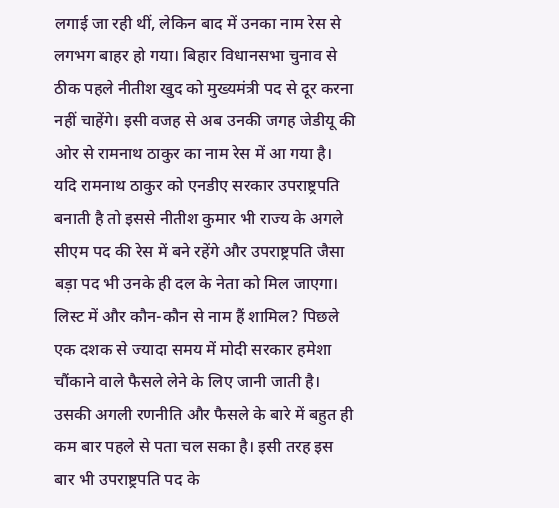लगाई जा रही थीं, लेकिन बाद में उनका नाम रेस से लगभग बाहर हो गया। बिहार विधानसभा चुनाव से ठीक पहले नीतीश खुद को मुख्यमंत्री पद से दूर करना नहीं चाहेंगे। इसी वजह से अब उनकी जगह जेडीयू की ओर से रामनाथ ठाकुर का नाम रेस में आ गया है। यदि रामनाथ ठाकुर को एनडीए सरकार उपराष्ट्रपति बनाती है तो इससे नीतीश कुमार भी राज्य के अगले सीएम पद की रेस में बने रहेंगे और उपराष्ट्रपति जैसा बड़ा पद भी उनके ही दल के नेता को मिल जाएगा। लिस्ट में और कौन-कौन से नाम हैं शामिल? पिछले एक दशक से ज्यादा समय में मोदी सरकार हमेशा चौंकाने वाले फैसले लेने के लिए जानी जाती है। उसकी अगली रणनीति और फैसले के बारे में बहुत ही कम बार पहले से पता चल सका है। इसी तरह इस बार भी उपराष्ट्रपति पद के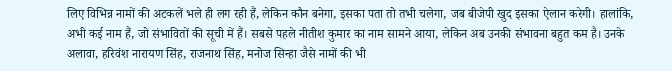लिए विभिन्न नामों की अटकलें भले ही लग रही हैं, लेकिन कौन बनेगा, इसका पता तो तभी चलेगा, जब बीजेपी खुद इसका ऐलान करेगी। हालांकि, अभी कई नाम हैं, जो संभावितों की सूची में हैं। सबसे पहले नीतीश कुमार का नाम सामने आया, लेकिन अब उनकी संभावना बहुत कम है। उनके अलावा, हरिवंश नारायण सिंह, राजनाथ सिंह, मनोज सिन्हा जैसे नामों की भी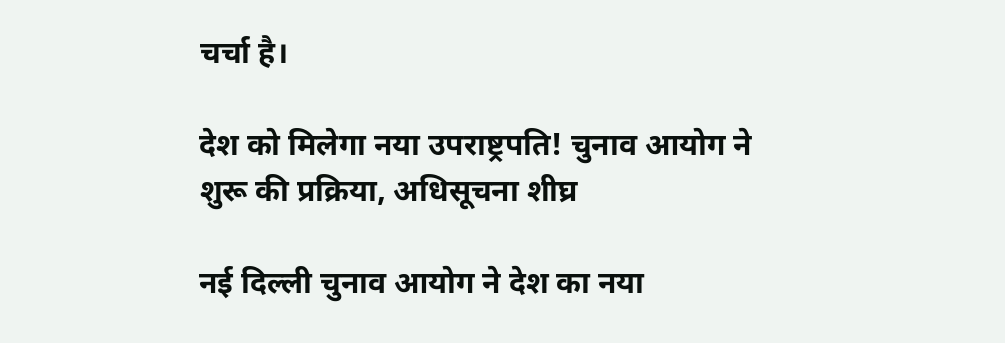चर्चा है।

देश को मिलेगा नया उपराष्ट्रपति! चुनाव आयोग ने शुरू की प्रक्रिया, अधिसूचना शीघ्र

नई दिल्ली चुनाव आयोग ने देश का नया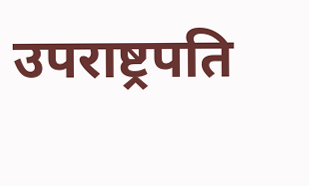उपराष्ट्रपति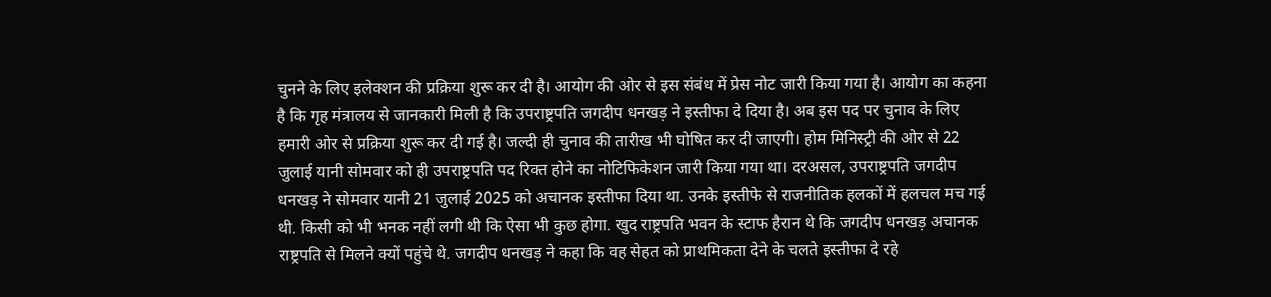चुनने के लिए इलेक्शन की प्रक्रिया शुरू कर दी है। आयोग की ओर से इस संबंध में प्रेस नोट जारी किया गया है। आयोग का कहना है कि गृह मंत्रालय से जानकारी मिली है कि उपराष्ट्रपति जगदीप धनखड़ ने इस्तीफा दे दिया है। अब इस पद पर चुनाव के लिए हमारी ओर से प्रक्रिया शुरू कर दी गई है। जल्दी ही चुनाव की तारीख भी घोषित कर दी जाएगी। होम मिनिस्ट्री की ओर से 22 जुलाई यानी सोमवार को ही उपराष्ट्रपति पद रिक्त होने का नोटिफिकेशन जारी किया गया था। दरअसल, उपराष्ट्रपति जगदीप धनखड़ ने सोमवार यानी 21 जुलाई 2025 को अचानक इस्तीफा दिया था. उनके इस्तीफे से राजनीतिक हलकों में हलचल मच गई थी. किसी को भी भनक नहीं लगी थी कि ऐसा भी कुछ होगा. खुद राष्ट्रपति भवन के स्टाफ हैरान थे कि जगदीप धनखड़ अचानक राष्ट्रपति से मिलने क्यों पहुंचे थे. जगदीप धनखड़ ने कहा कि वह सेहत को प्राथमिकता देने के चलते इस्तीफा दे रहे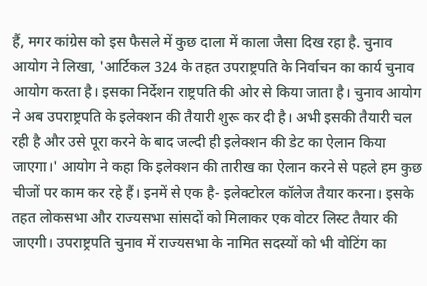हैं, मगर कांग्रेस को इस फैसले में कुछ दाला में काला जैसा दिख रहा है. चुनाव आयोग ने लिखा, 'आर्टिकल 324 के तहत उपराष्ट्रपति के निर्वाचन का कार्य चुनाव आयोग करता है। इसका निर्देशन राष्ट्रपति की ओर से किया जाता है। चुनाव आयोग ने अब उपराष्ट्रपति के इलेक्शन की तैयारी शुरू कर दी है। अभी इसकी तैयारी चल रही है और उसे पूरा करने के बाद जल्दी ही इलेक्शन की डेट का ऐलान किया जाएगा।' आयोग ने कहा कि इलेक्शन की तारीख का ऐलान करने से पहले हम कुछ चीजों पर काम कर रहे हैं। इनमें से एक है- इलेक्टोरल कॉलेज तैयार करना। इसके तहत लोकसभा और राज्यसभा सांसदों को मिलाकर एक वोटर लिस्ट तैयार की जाएगी। उपराष्ट्रपति चुनाव में राज्यसभा के नामित सदस्यों को भी वोटिंग का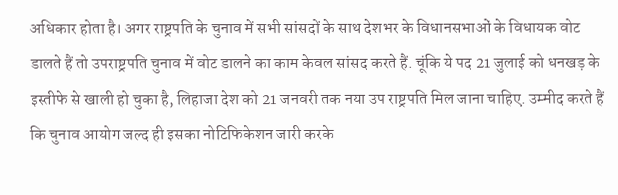अधिकार होता है। अगर राष्ट्रपति के चुनाव में सभी सांसदों के साथ देशभर के विधानसभाओं के विधायक वोट डालते हैं तो उपराष्ट्रपति चुनाव में वोट डालने का काम केवल सांसद करते हैं. चूंकि ये पद 21 जुलाई को धनखड़ के इस्तीफे से खाली हो चुका है, लिहाजा देश को 21 जनवरी तक नया उप राष्ट्रपति मिल जाना चाहिए. उम्मीद करते हैं कि चुनाव आयोग जल्द ही इसका नोटिफिकेशन जारी करके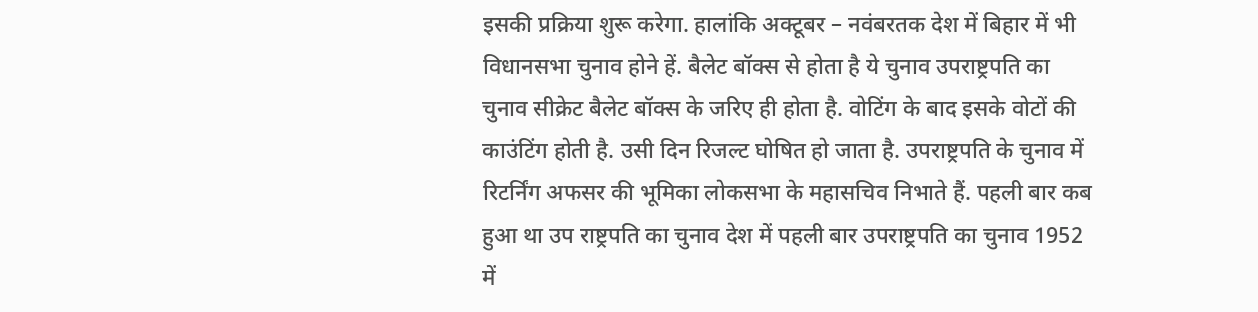इसकी प्रक्रिया शुरू करेगा. हालांकि अक्टूबर – नवंबरतक देश में बिहार में भी विधानसभा चुनाव होने हें. बैलेट बॉक्स से होता है ये चुनाव उपराष्ट्रपति का चुनाव सीक्रेट बैलेट बॉक्स के जरिए ही होता है. वोटिंग के बाद इसके वोटों की काउंटिंग होती है. उसी दिन रिजल्ट घोषित हो जाता है. उपराष्ट्रपति के चुनाव में रिटर्निंग अफसर की भूमिका लोकसभा के महासचिव निभाते हैं. पहली बार कब हुआ था उप राष्ट्रपति का चुनाव देश में पहली बार उपराष्ट्रपति का चुनाव 1952 में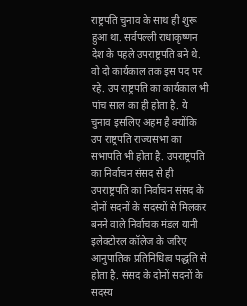राष्ट्रपति चुनाव के साथ ही शुरू हुआ था. सर्वपल्ली राधाकृष्णन देश के पहले उपराष्ट्रपति बने थे. वो दो कार्यकाल तक इस पद पर रहे. उप राष्ट्रपति का कार्यकाल भी पांच साल का ही होता है. ये चुनाव इसलिए अहम है क्योंकि उप राष्ट्रपति राज्यसभा का सभापति भी होता है. उपराष्ट्रपति का निर्वाचन संसद से ही उपराष्ट्रपति का निर्वाचन संसद के दोनों सदनों के सदस्यों से मिलकर बनने वाले निर्वाचक मंडल यानी इलेक्टोरल कॉलेज के जरिए आनुपातिक प्रतिनिधित्व पद्धति से होता है. संसद के दोनों सदनों के सदस्य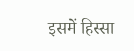इसमें हिस्सा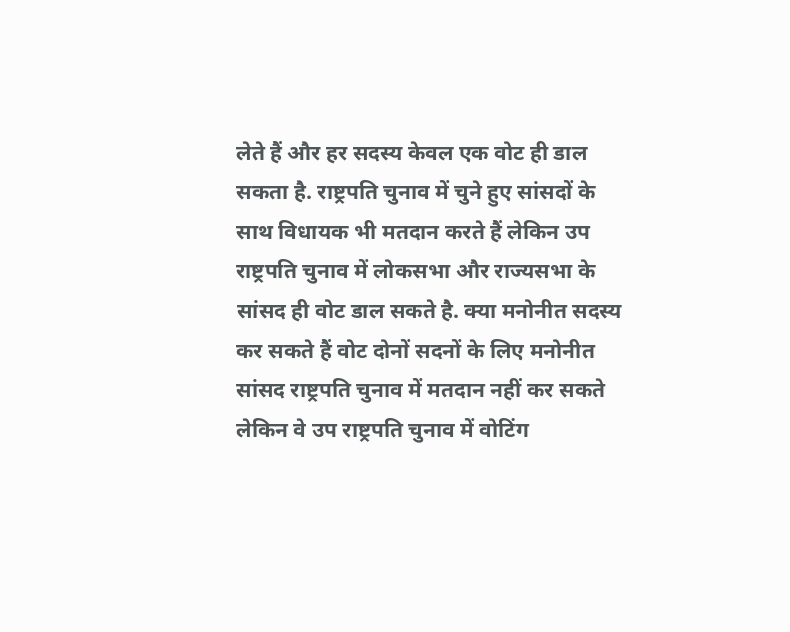लेते हैं और हर सदस्य केवल एक वोट ही डाल सकता है. राष्ट्रपति चुनाव में चुने हुए सांसदों के साथ विधायक भी मतदान करते हैं लेकिन उप राष्ट्रपति चुनाव में लोकसभा और राज्यसभा के सांसद ही वोट डाल सकते है. क्या मनोनीत सदस्य कर सकते हैं वोट दोनों सदनों के लिए मनोनीत सांसद राष्ट्रपति चुनाव में मतदान नहीं कर सकते लेकिन वे उप राष्ट्रपति चुनाव में वोटिंग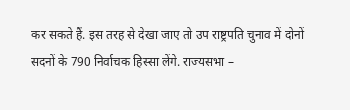कर सकते हैं. इस तरह से देखा जाए तो उप राष्ट्रपति चुनाव में दोनों सदनों के 790 निर्वाचक हिस्सा लेंगे. राज्यसभा –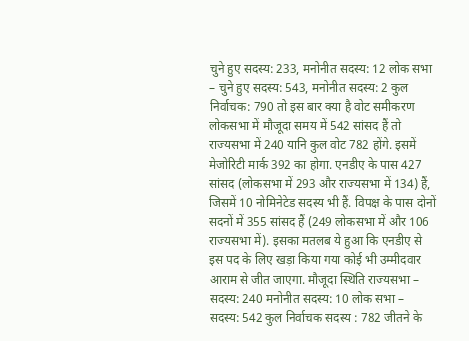चुने हुए सदस्य: 233, मनोनीत सदस्य: 12 लोक सभा – चुने हुए सदस्य: 543, मनोनीत सदस्य: 2 कुल निर्वाचक: 790 तो इस बार क्या है वोट समीकरण लोकसभा में मौजूदा समय में 542 सांसद हैं तो राज्यसभा में 240 यानि कुल वोट 782 होंगे. इसमें मेजोरिटी मार्क 392 का होगा. एनडीए के पास 427 सांसद (लोकसभा में 293 और राज्यसभा में 134) हैं, जिसमें 10 नोमिनेटेड सदस्य भी हैं. विपक्ष के पास दोनों सदनों में 355 सांसद हैं (249 लोकसभा में और 106 राज्यसभा में). इसका मतलब ये हुआ कि एनडीए से इस पद के लिए खड़ा किया गया कोई भी उम्मीदवार आराम से जीत जाएगा. मौजूदा स्थिति राज्यसभा – सदस्य: 240 मनोनीत सदस्य: 10 लोक सभा – सदस्य: 542 कुल निर्वाचक सदस्य : 782 जीतने के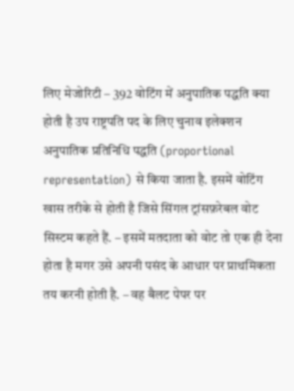लिए मेजोरिटी – 392 वोटिंग में अनुपातिक पद्धति क्या होती है उप राष्ट्रपति पद के लिए चुनाव इलेक्शन अनुपातिक प्रतिनिधि पद्धति (proportional representation) से किया जाता है. इसमें वोटिंग खास तरीके से होती है जिसे सिंगल ट्रांसफ़रेबल वोट सिस्टम कहते हैं. – इसमें मतदाता को वोट तो एक ही देना होता है मगर उसे अपनी पसंद के आधार पर प्राथमिकता तय करनी होती है. – वह बैलट पेपर पर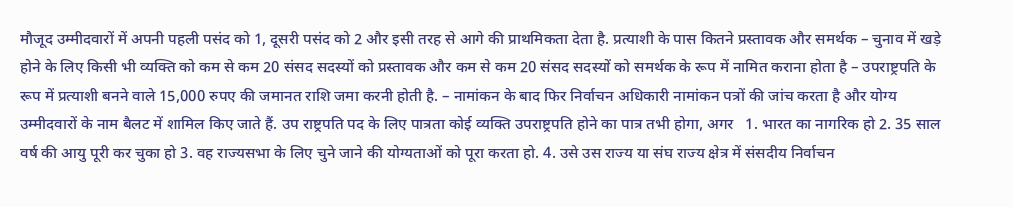मौजूद उम्मीदवारों में अपनी पहली पसंद को 1, दूसरी पसंद को 2 और इसी तरह से आगे की प्राथमिकता देता है. प्रत्याशी के पास कितने प्रस्तावक और समर्थक – चुनाव में खड़े होने के लिए किसी भी व्यक्ति को कम से कम 20 संसद सदस्यों को प्रस्तावक और कम से कम 20 संसद सदस्यों को समर्थक के रूप में नामित कराना होता है – उपराष्ट्रपति के रूप में प्रत्याशी बनने वाले 15,000 रुपए की जमानत राशि जमा करनी होती है. – नामांकन के बाद फिर निर्वाचन अधिकारी नामांकन पत्रों की जांच करता है और योग्य उम्मीदवारों के नाम बैलट में शामिल किए जाते हैं. उप राष्ट्रपति पद के लिए पात्रता कोई व्यक्ति उपराष्ट्रपति होने का पात्र तभी होगा, अगर   1. भारत का नागरिक हो 2. 35 साल वर्ष की आयु पूरी कर चुका हो 3. वह राज्यसभा के लिए चुने जाने की योग्यताओं को पूरा करता हो. 4. उसे उस राज्य या संघ राज्य क्षेत्र में संसदीय निर्वाचन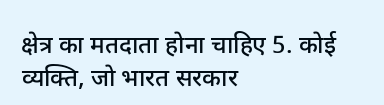क्षेत्र का मतदाता होना चाहिए 5. कोई व्यक्ति, जो भारत सरकार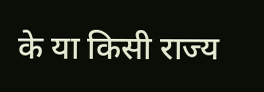के या किसी राज्य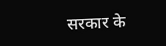सरकार के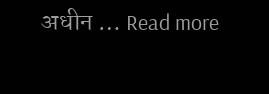अधीन … Read more